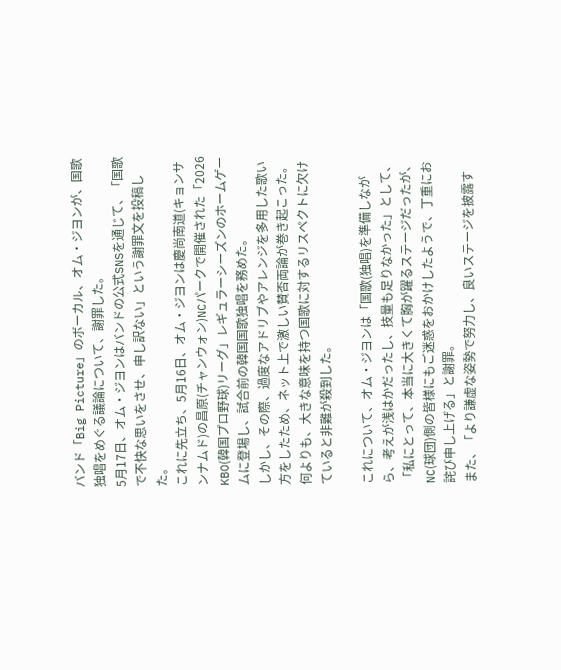バンド「Big Picture」のボーカル、オム・ジヨンが、国歌独唱をめぐる議論について、謝罪した。
5月17日、オム・ジヨンはバンドの公式SNSを通じて、「国歌で不快な思いをさせ、申し訳ない」という謝罪文を投稿した。
これに先立ち、5月16日、オム・ジヨンは慶尚南道(キョンサンナムド)の昌原(チャンウォン)NCパークで開催された「2026 KBO(韓国プロ野球)リーグ」レギュラーシーズンのホームゲームに登場し、試合前の韓国国歌独唱を務めた。
しかし、その際、過度なアドリブやアレンジを多用した歌い方をしたため、ネット上で激しい賛否両論が巻き起こった。何よりも、大きな意味を持つ国歌に対するリスペクトに欠けていると非難が殺到した。

これについて、オム・ジヨンは「国歌(独唱)を準備しながら、考えが浅はかだったし、技量も足りなかった」として、「私にとって、本当に大きくて胸が躍るステージだったが、NC(球団)側の皆様にもご迷惑をおかけしたようで、丁重にお詫び申し上げる」と謝罪。
また、「より謙虚な姿勢で努力し、良いステージを披露す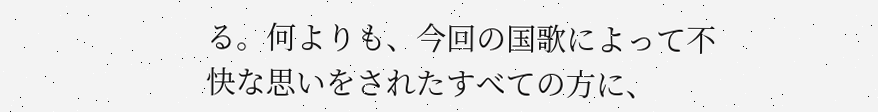る。何よりも、今回の国歌によって不快な思いをされたすべての方に、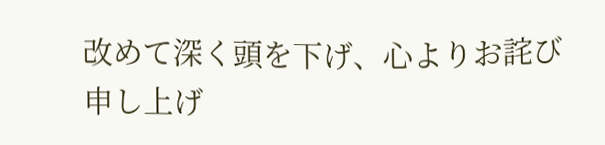改めて深く頭を下げ、心よりお詫び申し上げ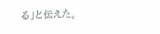る」と伝えた。